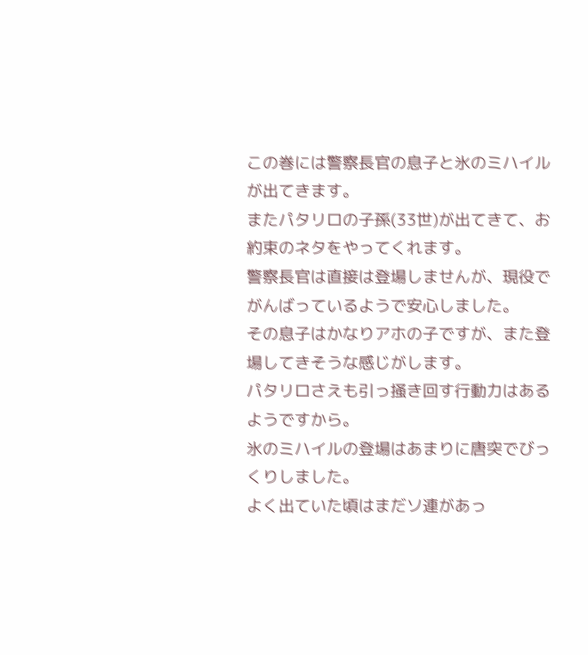この巻には警察長官の息子と氷のミハイルが出てきます。
またパタリロの子孫(33世)が出てきて、お約束のネタをやってくれます。
警察長官は直接は登場しませんが、現役でがんばっているようで安心しました。
その息子はかなりアホの子ですが、また登場してきそうな感じがします。
パタリロさえも引っ掻き回す行動力はあるようですから。
氷のミハイルの登場はあまりに唐突でびっくりしました。
よく出ていた頃はまだソ連があっ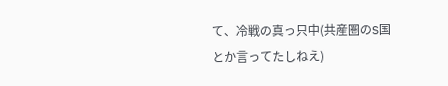て、冷戦の真っ只中(共産圏のS国とか言ってたしねえ)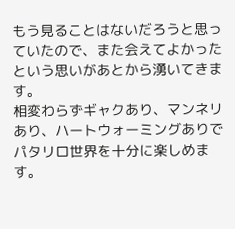もう見ることはないだろうと思っていたので、また会えてよかったという思いがあとから湧いてきます。
相変わらずギャクあり、マンネリあり、ハートウォーミングありでパタリロ世界を十分に楽しめます。